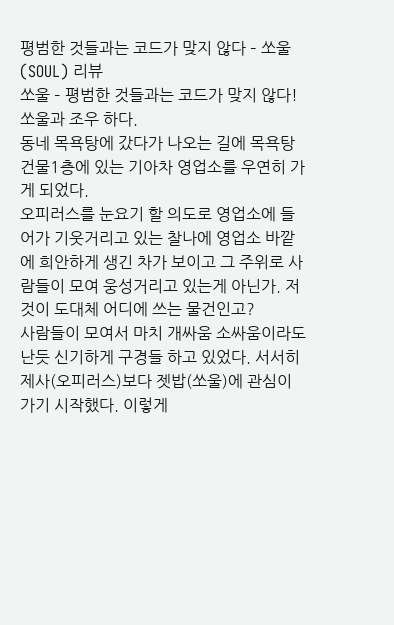평범한 것들과는 코드가 맞지 않다 – 쏘울(SOUL) 리뷰
쏘울 – 평범한 것들과는 코드가 맞지 않다!
쏘울과 조우 하다.
동네 목욕탕에 갔다가 나오는 길에 목욕탕 건물1층에 있는 기아차 영업소를 우연히 가게 되었다.
오피러스를 눈요기 할 의도로 영업소에 들어가 기웃거리고 있는 찰나에 영업소 바깥에 희안하게 생긴 차가 보이고 그 주위로 사람들이 모여 웅성거리고 있는게 아닌가. 저것이 도대체 어디에 쓰는 물건인고?
사람들이 모여서 마치 개싸움 소싸움이라도 난듯 신기하게 구경들 하고 있었다. 서서히 제사(오피러스)보다 젯밥(쏘울)에 관심이 가기 시작했다. 이렇게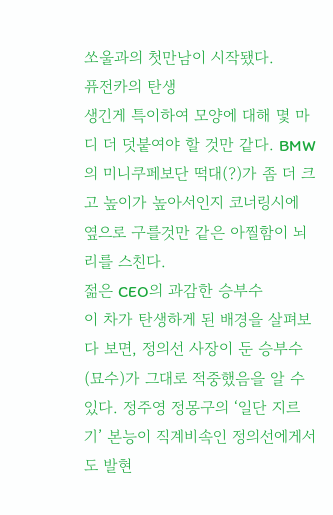쏘울과의 첫만남이 시작됐다.
퓨전카의 탄생
생긴게 특이하여 모양에 대해 몇 마디 더 덧붙여야 할 것만 같다. BMW의 미니쿠페보단 떡대(?)가 좀 더 크고 높이가 높아서인지 코너링시에 옆으로 구를것만 같은 아찔함이 뇌리를 스친다.
젊은 CEO의 과감한 승부수
이 차가 탄생하게 된 배경을 살펴보다 보면, 정의선 사장이 둔 승부수(묘수)가 그대로 적중했음을 알 수 있다. 정주영 정몽구의 ‘일단 지르기’ 본능이 직계비속인 정의선에게서도 발현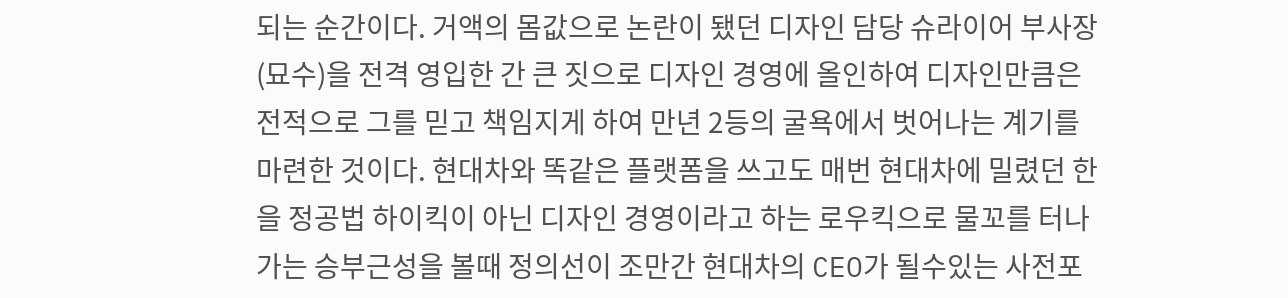되는 순간이다. 거액의 몸값으로 논란이 됐던 디자인 담당 슈라이어 부사장(묘수)을 전격 영입한 간 큰 짓으로 디자인 경영에 올인하여 디자인만큼은 전적으로 그를 믿고 책임지게 하여 만년 2등의 굴욕에서 벗어나는 계기를 마련한 것이다. 현대차와 똑같은 플랫폼을 쓰고도 매번 현대차에 밀렸던 한을 정공법 하이킥이 아닌 디자인 경영이라고 하는 로우킥으로 물꼬를 터나가는 승부근성을 볼때 정의선이 조만간 현대차의 CEO가 될수있는 사전포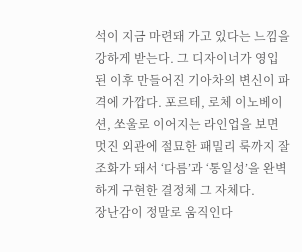석이 지금 마련돼 가고 있다는 느낌을 강하게 받는다. 그 디자이너가 영입된 이후 만들어진 기아차의 변신이 파격에 가깝다. 포르테, 로체 이노베이션, 쏘울로 이어지는 라인업을 보면 멋진 외관에 절묘한 패밀리 룩까지 잘 조화가 돼서 ‘다름’과 ‘통일성’을 완벽하게 구현한 결정체 그 자체다.
장난감이 정말로 움직인다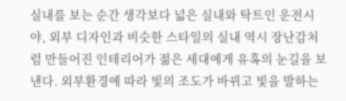실내를 보는 순간 생각보다 넓은 실내와 탁트인 운전시야, 외부 디자인과 비슷한 스타일의 실내 역시 장난감처럼 만들어진 인테리어가 젊은 세대에게 유혹의 눈길을 보낸다. 외부환경에 따라 빛의 조도가 바뀌고 빛을 발하는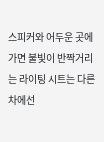스피커와 어두운 곳에 가면 불빛이 반짝거리는 라이팅 시트는 다른 차에선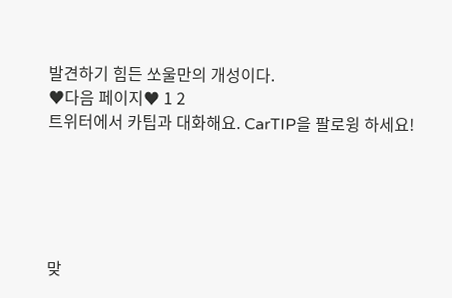발견하기 힘든 쏘울만의 개성이다.
♥다음 페이지♥ 1 2
트위터에서 카팁과 대화해요. CarTIP을 팔로윙 하세요!





맞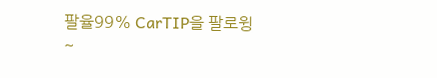팔율99% CarTIP을 팔로윙~